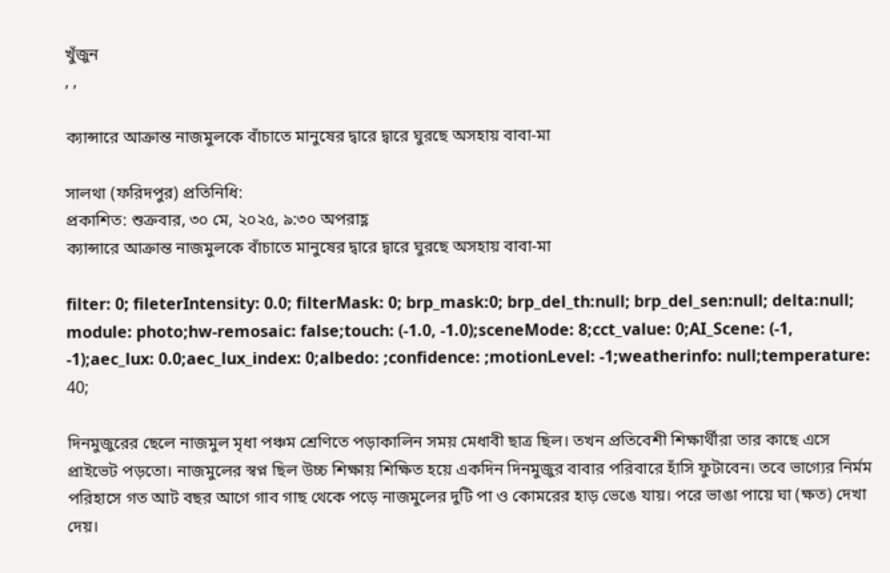খুঁজুন
, ,

ক্যান্সারে আক্রান্ত নাজমুলকে বাঁচাতে মানুষের দ্বারে দ্বারে ঘুরছে অসহায় বাবা-মা

সালথা (ফরিদপুর) প্রতিনিধি:
প্রকাশিত: শুক্রবার, ৩০ মে, ২০২৫, ৯:৩০ অপরাহ্ণ
ক্যান্সারে আক্রান্ত নাজমুলকে বাঁচাতে মানুষের দ্বারে দ্বারে ঘুরছে অসহায় বাবা-মা

filter: 0; fileterIntensity: 0.0; filterMask: 0; brp_mask:0; brp_del_th:null; brp_del_sen:null; delta:null; module: photo;hw-remosaic: false;touch: (-1.0, -1.0);sceneMode: 8;cct_value: 0;AI_Scene: (-1, -1);aec_lux: 0.0;aec_lux_index: 0;albedo: ;confidence: ;motionLevel: -1;weatherinfo: null;temperature: 40;

দিনমুজুরের ছেলে নাজমুল মৃধা পঞ্চম শ্রেণিতে পড়াকালিন সময় মেধাবী ছাত্র ছিল। তখন প্রতিবেশী শিক্ষার্থীরা তার কাছে এসে প্রাইভেট পড়তো। নাজমুলের স্বপ্ন ছিল উচ্চ শিক্ষায় শিক্ষিত হয়ে একদিন দিনমুজুর বাবার পরিবারে হাঁসি ফুটাবেন। তবে ভাগ্যের নির্মম পরিহাসে গত আট বছর আগে গাব গাছ থেকে পড়ে নাজমুলের দুটি পা ও কোমরের হাড় ভেঙে যায়। পরে ভাঙা পায়ে ঘা (ক্ষত) দেখা দেয়।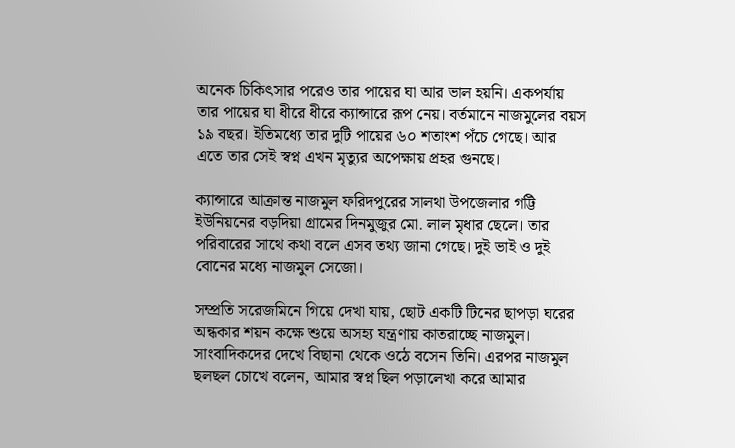অনেক চিকিৎসার পরেও তার পায়ের ঘা আর ভাল হয়নি। একপর্যায় তার পায়ের ঘা ধীরে ধীরে ক্যান্সারে রূপ নেয়। বর্তমানে নাজমুলের বয়স ১৯ বছর। ইতিমধ্যে তার দুটি পায়ের ৬০ শতাংশ পঁচে গেছে। আর এতে তার সেই স্বপ্ন এখন মৃত্যুর অপেক্ষায় প্রহর গুনছে।

ক্যান্সারে আক্রান্ত নাজমুল ফরিদপুরের সালথা উপজেলার গট্টি ইউনিয়নের বড়দিয়া গ্রামের দিনমুজুর মো. লাল মৃধার ছেলে। তার পরিবারের সাথে কথা বলে এসব তথ্য জানা গেছে। দুই ভাই ও দুই বোনের মধ্যে নাজমুল সেজো।

সম্প্রতি সরেজমিনে গিয়ে দেখা যায়, ছোট একটি টিনের ছাপড়া ঘরের অন্ধকার শয়ন কক্ষে শুয়ে অসহ্য যন্ত্রণায় কাতরাচ্ছে নাজমুল। সাংবাদিকদের দেখে বিছানা থেকে ওঠে বসেন তিনি। এরপর নাজমুল ছলছল চোখে বলেন, আমার স্বপ্ন ছিল পড়ালেখা করে আমার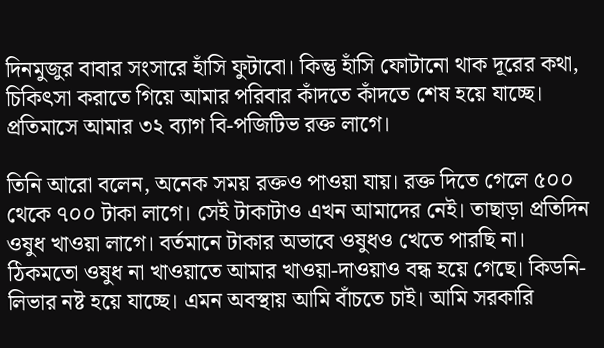দিনমুজুর বাবার সংসারে হাঁসি ফুটাবো। কিন্তু হাঁসি ফোটানো থাক দূরের কথা, চিকিৎসা করাতে গিয়ে আমার পরিবার কাঁদতে কাঁদতে শেষ হয়ে যাচ্ছে। প্রতিমাসে আমার ৩২ ব্যাগ বি-পজিটিভ রক্ত লাগে।

তিনি আরো বলেন, অনেক সময় রক্তও পাওয়া যায়। রক্ত দিতে গেলে ৫০০ থেকে ৭০০ টাকা লাগে। সেই টাকাটাও এখন আমাদের নেই। তাছাড়া প্রতিদিন ওষুধ খাওয়া লাগে। বর্তমানে টাকার অভাবে ওষুধও খেতে পারছি না। ঠিকমতো ওষুধ না খাওয়াতে আমার খাওয়া-দাওয়াও বন্ধ হয়ে গেছে। কিডনি-লিভার নষ্ট হয়ে যাচ্ছে। এমন অবস্থায় আমি বাঁচতে চাই। আমি সরকারি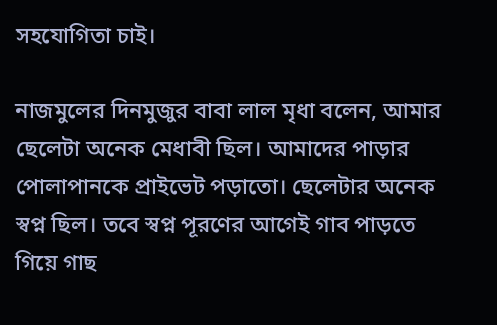সহযোগিতা চাই।

নাজমুলের দিনমুজুর বাবা লাল মৃধা বলেন, আমার ছেলেটা অনেক মেধাবী ছিল। আমাদের পাড়ার পোলাপানকে প্রাইভেট পড়াতো। ছেলেটার অনেক স্বপ্ন ছিল। তবে স্বপ্ন পূরণের আগেই গাব পাড়তে গিয়ে গাছ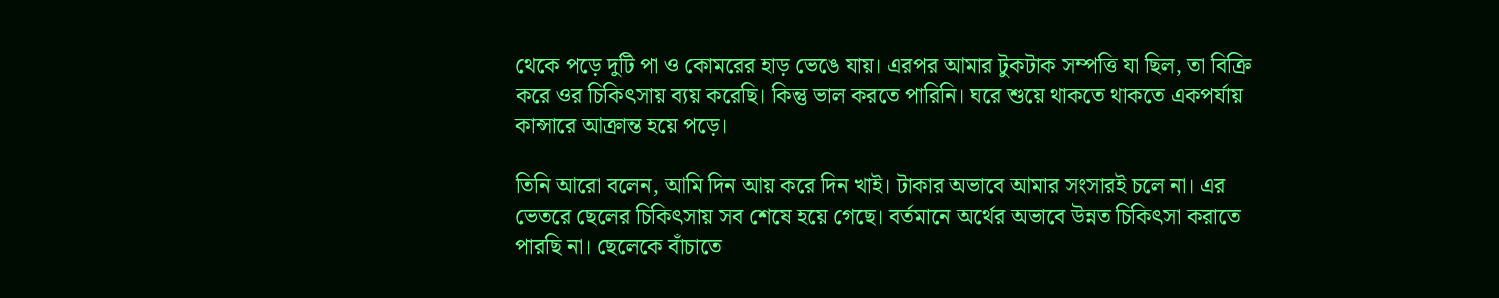থেকে পড়ে দুটি পা ও কোমরের হাড় ভেঙে যায়। এরপর আমার টুকটাক সম্পত্তি যা ছিল, তা বিক্রি করে ওর চিকিৎসায় ব্যয় করেছি। কিন্তু ভাল করতে পারিনি। ঘরে শুয়ে থাকতে থাকতে একপর্যায় কান্সারে আক্রান্ত হয়ে পড়ে।

তিনি আরো বলেন, আমি দিন আয় করে দিন খাই। টাকার অভাবে আমার সংসারই চলে না। এর ভেতরে ছেলের চিকিৎসায় সব শেষে হয়ে গেছে। বর্তমানে অর্থের অভাবে উন্নত চিকিৎসা করাতে পারছি না। ছেলেকে বাঁচাতে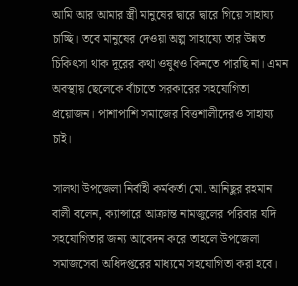আমি আর আমার স্ত্রী মানুষের দ্বারে দ্বারে গিয়ে সাহায্য চাচ্ছি। তবে মানুষের দেওয়া অল্প সাহায্যে তার উন্নত চিকিৎসা থাক দূরের কথা ওষুধও কিনতে পারছি না। এমন অবস্থায় ছেলেকে বাঁচাতে সরকারের সহযোগিতা প্রয়োজন। পাশাপাশি সমাজের বিত্তশালীদেরও সাহায্য চাই।

সালথা উপজেলা নির্বাহী কর্মকর্তা মো. আনিছুর রহমান বালী বলেন, ক্যান্সারে আক্রান্ত নামজুলের পরিবার যদি সহযোগিতার জন্য আবেদন করে তাহলে উপজেলা সমাজসেবা অধিদপ্তরের মাধ্যমে সহযোগিতা করা হবে।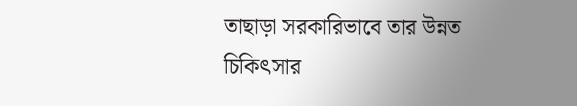তাছাড়া সরকারিভাবে তার উন্নত চিকিৎসার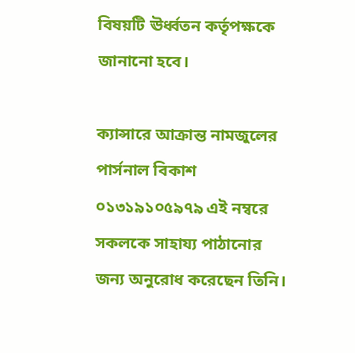বিষয়টি ঊর্ধ্বতন কর্তৃপক্ষকে জানানো হবে।

ক্যান্সারে আক্রান্ত নামজুলের পার্সনাল বিকাশ ০১৩১৯১০৫৯৭৯ এই নম্বরে সকলকে সাহায্য পাঠানোর জন্য অনুরোধ করেছেন তিনি।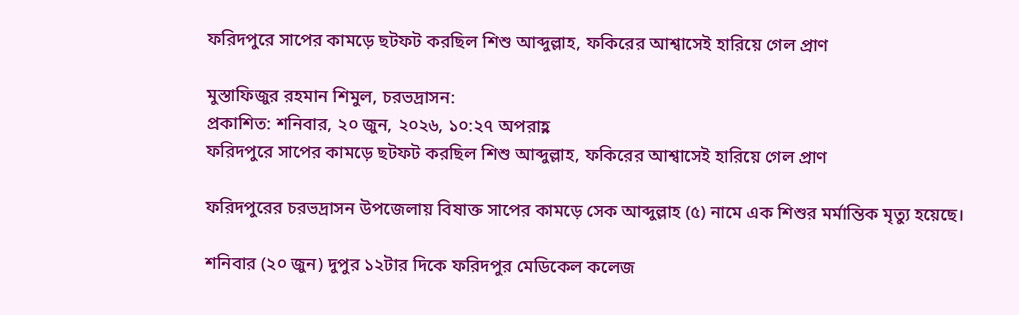ফরিদপুরে সাপের কামড়ে ছটফট করছিল শিশু আব্দুল্লাহ, ফকিরের আশ্বাসেই হারিয়ে গেল প্রাণ

মুস্তাফিজুর রহমান শিমুল, চরভদ্রাসন:
প্রকাশিত: শনিবার, ২০ জুন, ২০২৬, ১০:২৭ অপরাহ্ণ
ফরিদপুরে সাপের কামড়ে ছটফট করছিল শিশু আব্দুল্লাহ, ফকিরের আশ্বাসেই হারিয়ে গেল প্রাণ

ফরিদপুরের চরভদ্রাসন উপজেলায় বিষাক্ত সাপের কামড়ে সেক আব্দুল্লাহ (৫) নামে এক শিশুর মর্মান্তিক মৃত্যু হয়েছে।

শনিবার (২০ জুন) দুপুর ১২টার দিকে ফরিদপুর মেডিকেল কলেজ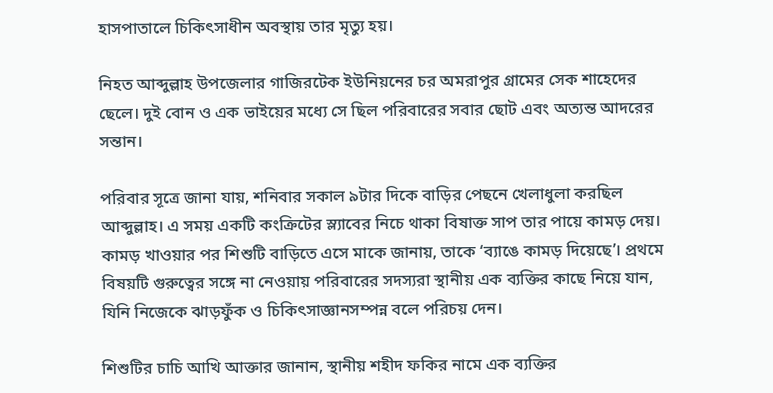হাসপাতালে চিকিৎসাধীন অবস্থায় তার মৃত্যু হয়।

নিহত আব্দুল্লাহ উপজেলার গাজিরটেক ইউনিয়নের চর অমরাপুর গ্রামের সেক শাহেদের ছেলে। দুই বোন ও এক ভাইয়ের মধ্যে সে ছিল পরিবারের সবার ছোট এবং অত্যন্ত আদরের সন্তান।

পরিবার সূত্রে জানা যায়, শনিবার সকাল ৯টার দিকে বাড়ির পেছনে খেলাধুলা করছিল আব্দুল্লাহ। এ সময় একটি কংক্রিটের স্ল্যাবের নিচে থাকা বিষাক্ত সাপ তার পায়ে কামড় দেয়। কামড় খাওয়ার পর শিশুটি বাড়িতে এসে মাকে জানায়, তাকে ‘ব্যাঙে কামড় দিয়েছে’। প্রথমে বিষয়টি গুরুত্বের সঙ্গে না নেওয়ায় পরিবারের সদস্যরা স্থানীয় এক ব্যক্তির কাছে নিয়ে যান, যিনি নিজেকে ঝাড়ফুঁক ও চিকিৎসাজ্ঞানসম্পন্ন বলে পরিচয় দেন।

শিশুটির চাচি আখি আক্তার জানান, স্থানীয় শহীদ ফকির নামে এক ব্যক্তির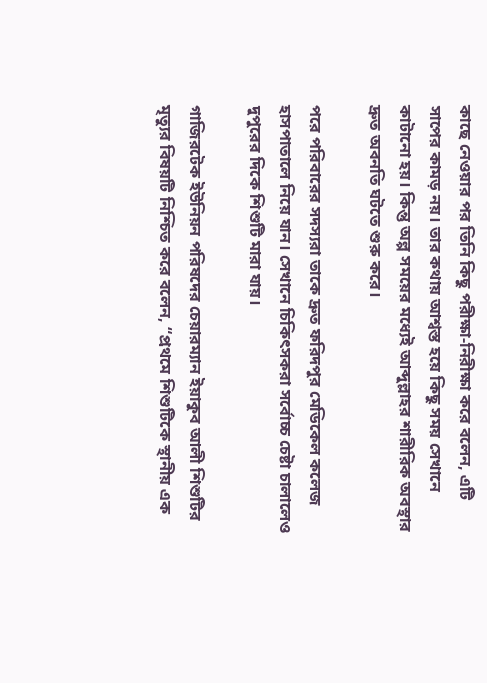কাছে নেওয়ার পর তিনি কিছু পরীক্ষা-নিরীক্ষা করে বলেন, এটি সাপের কামড় নয়। তার কথায় আশ্বস্ত হয়ে কিছু সময় সেখানে কাটানো হয়। কিন্তু অল্প সময়ের মধ্যেই আব্দুল্লাহর শারীরিক অবস্থার দ্রুত অবনতি ঘটতে শুরু করে।

পরে পরিবারের সদস্যরা তাকে দ্রুত ফরিদপুর মেডিকেল কলেজ হাসপাতালে নিয়ে যান। সেখানে চিকিৎসকরা সর্বোচ্চ চেষ্টা চালালেও দুপুরের দিকে শিশুটি মারা যায়।

গাজিরটেক ইউনিয়ন পরিষদের চেয়ারম্যান ইয়াকুব আলী শিশুটির মৃত্যুর বিষয়টি নিশ্চিত করে বলেন, “প্রথমে শিশুটিকে স্থানীয় এক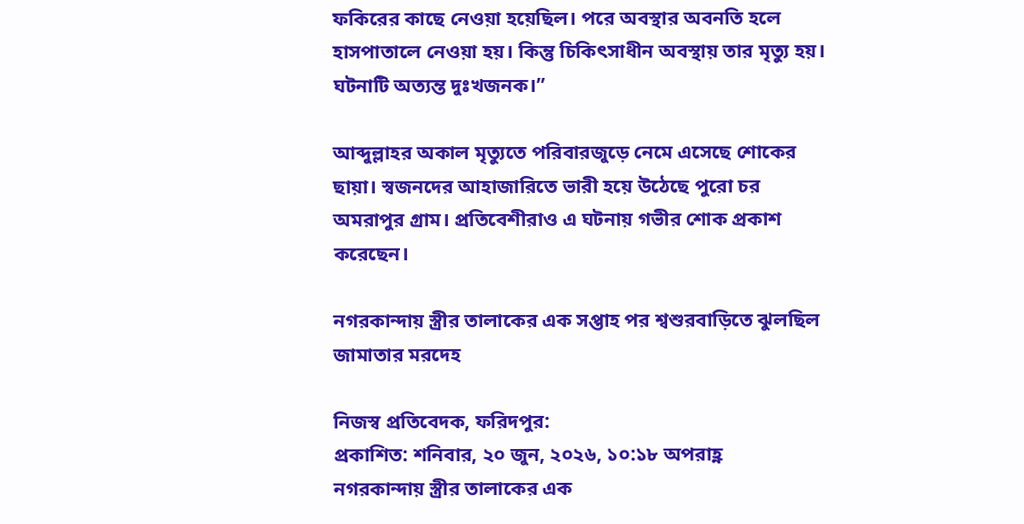ফকিরের কাছে নেওয়া হয়েছিল। পরে অবস্থার অবনতি হলে হাসপাতালে নেওয়া হয়। কিন্তু চিকিৎসাধীন অবস্থায় তার মৃত্যু হয়। ঘটনাটি অত্যন্ত দুঃখজনক।”

আব্দুল্লাহর অকাল মৃত্যুতে পরিবারজুড়ে নেমে এসেছে শোকের ছায়া। স্বজনদের আহাজারিতে ভারী হয়ে উঠেছে পুরো চর অমরাপুর গ্রাম। প্রতিবেশীরাও এ ঘটনায় গভীর শোক প্রকাশ করেছেন।

নগরকান্দায় স্ত্রীর তালাকের এক সপ্তাহ পর শ্বশুরবাড়িতে ঝুলছিল জামাতার মরদেহ

নিজস্ব প্রতিবেদক, ফরিদপুর:
প্রকাশিত: শনিবার, ২০ জুন, ২০২৬, ১০:১৮ অপরাহ্ণ
নগরকান্দায় স্ত্রীর তালাকের এক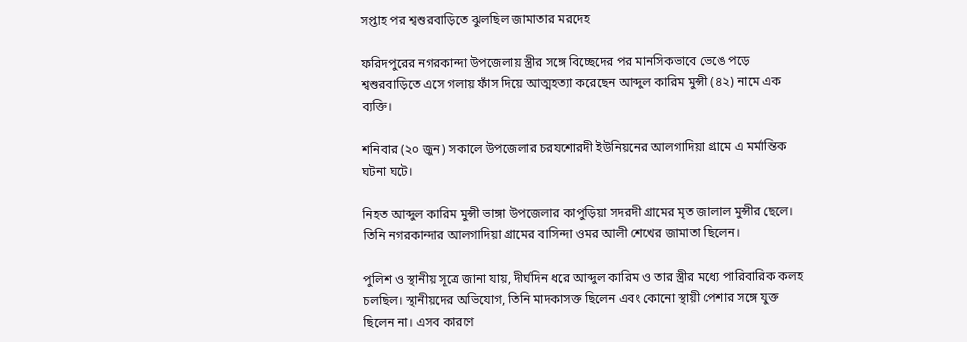সপ্তাহ পর শ্বশুরবাড়িতে ঝুলছিল জামাতার মরদেহ

ফরিদপুরের নগরকান্দা উপজেলায় স্ত্রীর সঙ্গে বিচ্ছেদের পর মানসিকভাবে ভেঙে পড়ে শ্বশুরবাড়িতে এসে গলায় ফাঁস দিয়ে আত্মহত্যা করেছেন আব্দুল কারিম মুন্সী (৪২) নামে এক ব্যক্তি।

শনিবার (২০ জুন) সকালে উপজেলার চরযশোরদী ইউনিয়নের আলগাদিয়া গ্রামে এ মর্মান্তিক ঘটনা ঘটে।

নিহত আব্দুল কারিম মুন্সী ভাঙ্গা উপজেলার কাপুড়িয়া সদরদী গ্রামের মৃত জালাল মুন্সীর ছেলে। তিনি নগরকান্দার আলগাদিয়া গ্রামের বাসিন্দা ওমর আলী শেখের জামাতা ছিলেন।

পুলিশ ও স্থানীয় সূত্রে জানা যায়, দীর্ঘদিন ধরে আব্দুল কারিম ও তার স্ত্রীর মধ্যে পারিবারিক কলহ চলছিল। স্থানীয়দের অভিযোগ, তিনি মাদকাসক্ত ছিলেন এবং কোনো স্থায়ী পেশার সঙ্গে যুক্ত ছিলেন না। এসব কারণে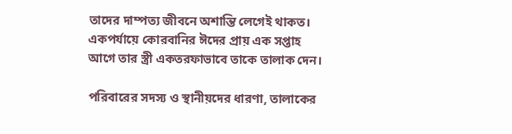তাদের দাম্পত্য জীবনে অশান্তি লেগেই থাকত। একপর্যায়ে কোরবানির ঈদের প্রায় এক সপ্তাহ আগে তার স্ত্রী একতরফাভাবে তাকে তালাক দেন।

পরিবারের সদস্য ও স্থানীয়দের ধারণা, তালাকের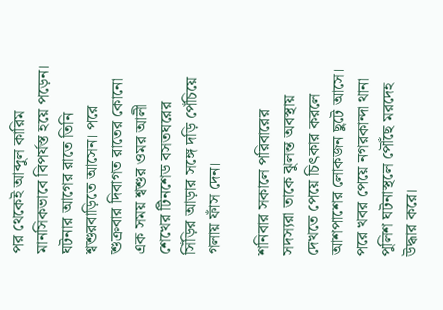পর থেকেই আব্দুল কারিম মানসিকভাবে বিপর্যস্ত হয়ে পড়েন। ঘটনার আগের রাতে তিনি শ্বশুরবাড়িতে আসেন। পরে শুক্রবার দিবাগত রাতের কোনো এক সময় শ্বশুর ওমর আলী শেখের টিনশেড বসতঘরের সিঁড়ির আড়ার সঙ্গে দড়ি পেঁচিয়ে গলায় ফাঁস দেন।

শনিবার সকালে পরিবারের সদস্যরা তাকে ঝুলন্ত অবস্থায় দেখতে পেয়ে চিৎকার করলে আশপাশের লোকজন ছুটে আসে। পরে খবর পেয়ে নগরকান্দা থানা পুলিশ ঘটনাস্থলে পৌঁছে মরদেহ উদ্ধার করে।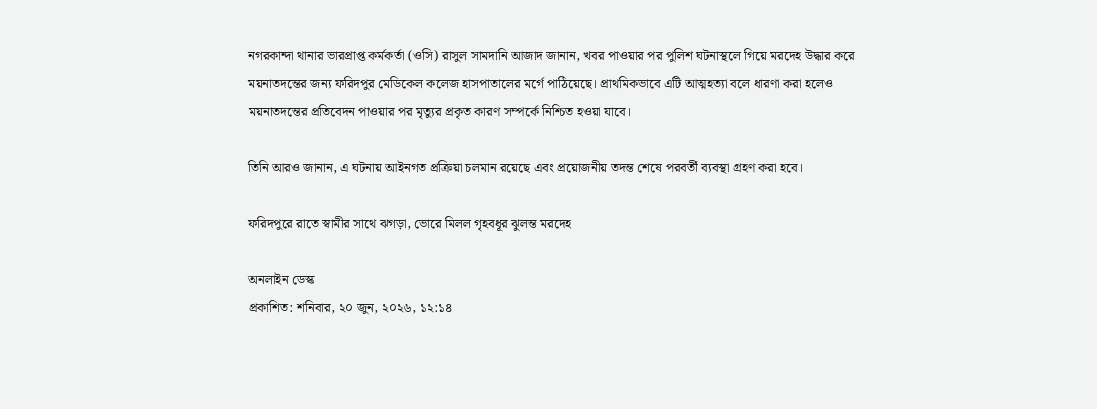নগরকান্দা থানার ভারপ্রাপ্ত কর্মকর্তা (ওসি) রাসুল সামদানি আজাদ জানান, খবর পাওয়ার পর পুলিশ ঘটনাস্থলে গিয়ে মরদেহ উদ্ধার করে ময়নাতদন্তের জন্য ফরিদপুর মেডিকেল কলেজ হাসপাতালের মর্গে পাঠিয়েছে। প্রাথমিকভাবে এটি আত্মহত্যা বলে ধারণা করা হলেও ময়নাতদন্তের প্রতিবেদন পাওয়ার পর মৃত্যুর প্রকৃত কারণ সম্পর্কে নিশ্চিত হওয়া যাবে।

তিনি আরও জানান, এ ঘটনায় আইনগত প্রক্রিয়া চলমান রয়েছে এবং প্রয়োজনীয় তদন্ত শেষে পরবর্তী ব্যবস্থা গ্রহণ করা হবে।

ফরিদপুরে রাতে স্বামীর সাথে ঝগড়া, ভোরে মিলল গৃহবধূর ঝুলন্ত মরদেহ

অনলাইন ডেস্ক
প্রকাশিত: শনিবার, ২০ জুন, ২০২৬, ১২:১৪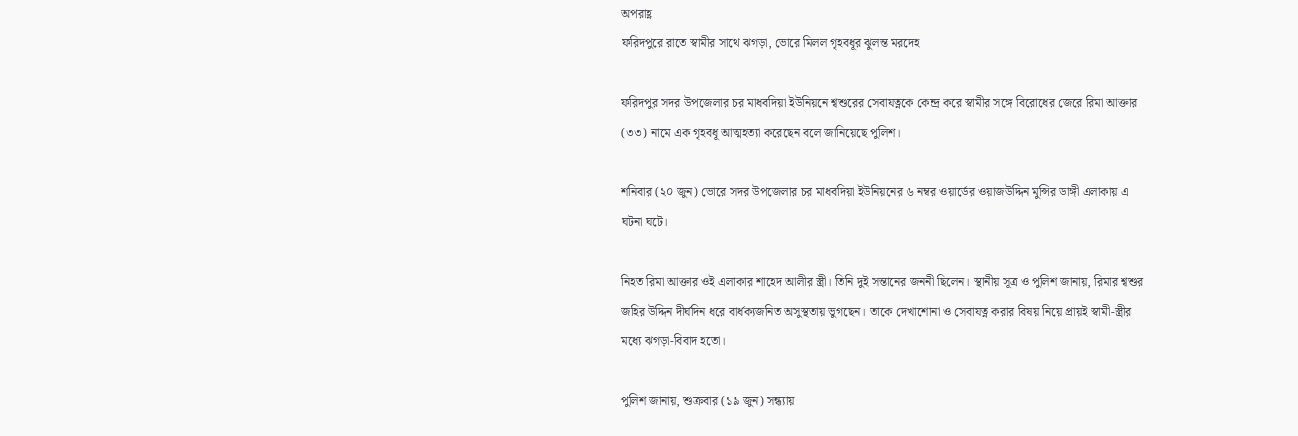অপরাহ্ণ
ফরিদপুরে রাতে স্বামীর সাথে ঝগড়া, ভোরে মিলল গৃহবধূর ঝুলন্ত মরদেহ

ফরিদপুর সদর উপজেলার চর মাধবদিয়া ইউনিয়নে শ্বশুরের সেবাযত্নকে কেন্দ্র করে স্বামীর সঙ্গে বিরোধের জেরে রিমা আক্তার (৩৩) নামে এক গৃহবধূ আত্মহত্যা করেছেন বলে জানিয়েছে পুলিশ।

শনিবার (২০ জুন) ভোরে সদর উপজেলার চর মাধবদিয়া ইউনিয়নের ৬ নম্বর ওয়ার্ডের ওয়াজউদ্দিন মুন্সির ডাঙ্গী এলাকায় এ ঘটনা ঘটে।

নিহত রিমা আক্তার ওই এলাকার শাহেদ আলীর স্ত্রী। তিনি দুই সন্তানের জননী ছিলেন। স্থানীয় সূত্র ও পুলিশ জানায়, রিমার শ্বশুর জহির উদ্দিন দীর্ঘদিন ধরে বার্ধক্যজনিত অসুস্থতায় ভুগছেন। তাকে দেখাশোনা ও সেবাযত্ন করার বিষয় নিয়ে প্রায়ই স্বামী-স্ত্রীর মধ্যে ঝগড়া-বিবাদ হতো।

পুলিশ জানায়, শুক্রবার (১৯ জুন) সন্ধ্যায়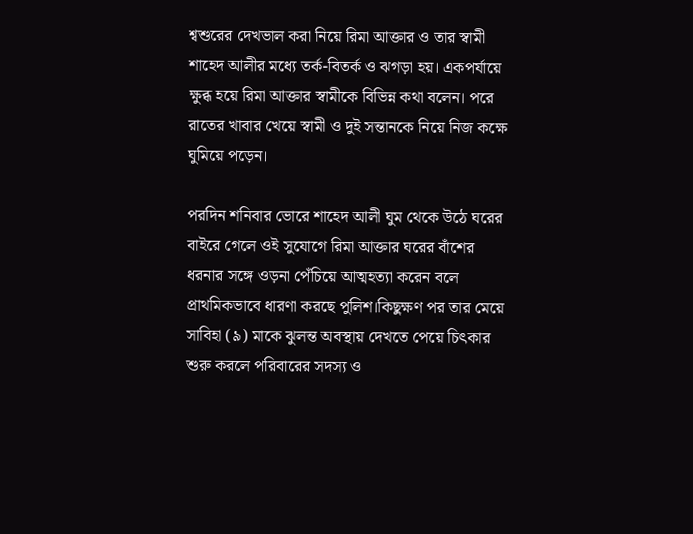শ্বশুরের দেখভাল করা নিয়ে রিমা আক্তার ও তার স্বামী শাহেদ আলীর মধ্যে তর্ক-বিতর্ক ও ঝগড়া হয়। একপর্যায়ে ক্ষুব্ধ হয়ে রিমা আক্তার স্বামীকে বিভিন্ন কথা বলেন। পরে রাতের খাবার খেয়ে স্বামী ও দুই সন্তানকে নিয়ে নিজ কক্ষে ঘুমিয়ে পড়েন।

পরদিন শনিবার ভোরে শাহেদ আলী ঘুম থেকে উঠে ঘরের বাইরে গেলে ওই সুযোগে রিমা আক্তার ঘরের বাঁশের ধরনার সঙ্গে ওড়না পেঁচিয়ে আত্মহত্যা করেন বলে প্রাথমিকভাবে ধারণা করছে পুলিশ।কিছুক্ষণ পর তার মেয়ে সাবিহা (৯) মাকে ঝুলন্ত অবস্থায় দেখতে পেয়ে চিৎকার শুরু করলে পরিবারের সদস্য ও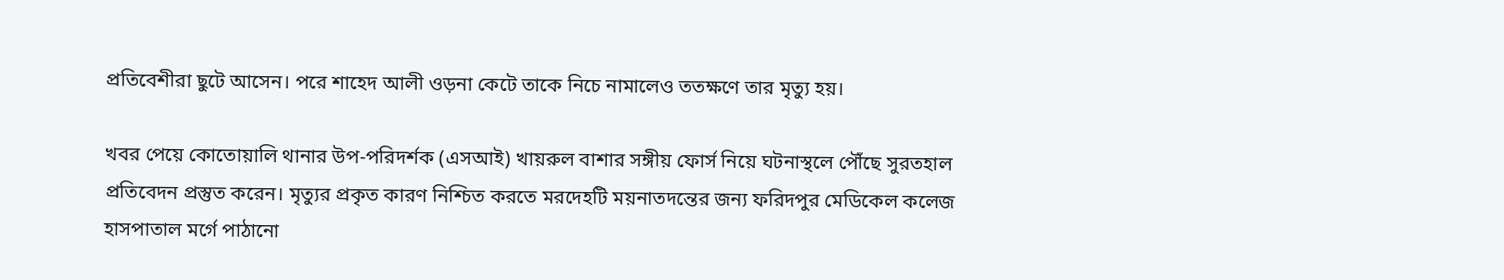প্রতিবেশীরা ছুটে আসেন। পরে শাহেদ আলী ওড়না কেটে তাকে নিচে নামালেও ততক্ষণে তার মৃত্যু হয়।

খবর পেয়ে কোতোয়ালি থানার উপ-পরিদর্শক (এসআই) খায়রুল বাশার সঙ্গীয় ফোর্স নিয়ে ঘটনাস্থলে পৌঁছে সুরতহাল প্রতিবেদন প্রস্তুত করেন। মৃত্যুর প্রকৃত কারণ নিশ্চিত করতে মরদেহটি ময়নাতদন্তের জন্য ফরিদপুর মেডিকেল কলেজ হাসপাতাল মর্গে পাঠানো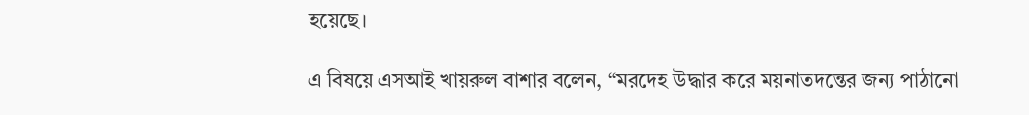হয়েছে।

এ বিষয়ে এসআই খায়রুল বাশার বলেন, “মরদেহ উদ্ধার করে ময়নাতদন্তের জন্য পাঠানো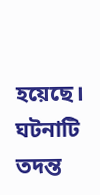হয়েছে। ঘটনাটি তদন্ত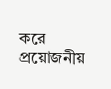করে প্রয়োজনীয়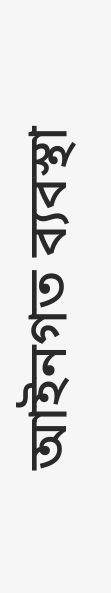আইনগত ব্যবস্থা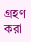গ্রহণ করা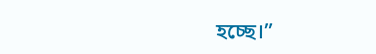হচ্ছে।”